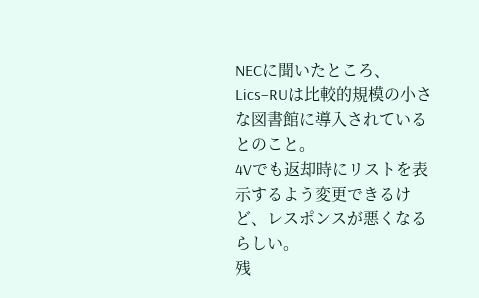NECに聞いたところ、Lics−RUは比較的規模の小さな図書館に導入されている
とのこと。
4Vでも返却時にリストを表示するよう変更できるけど、レスポンスが悪くなるらしい。
残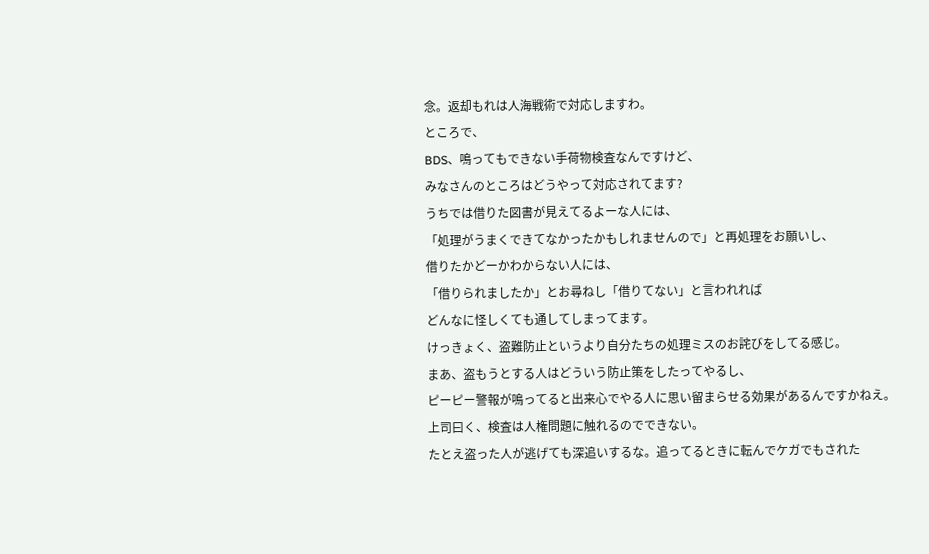念。返却もれは人海戦術で対応しますわ。
ところで、
BDS、鳴ってもできない手荷物検査なんですけど、
みなさんのところはどうやって対応されてます?
うちでは借りた図書が見えてるよーな人には、
「処理がうまくできてなかったかもしれませんので」と再処理をお願いし、
借りたかどーかわからない人には、
「借りられましたか」とお尋ねし「借りてない」と言われれば
どんなに怪しくても通してしまってます。
けっきょく、盗難防止というより自分たちの処理ミスのお詫びをしてる感じ。
まあ、盗もうとする人はどういう防止策をしたってやるし、
ピーピー警報が鳴ってると出来心でやる人に思い留まらせる効果があるんですかねえ。
上司曰く、検査は人権問題に触れるのでできない。
たとえ盗った人が逃げても深追いするな。追ってるときに転んでケガでもされた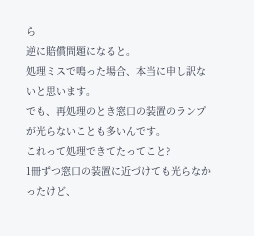ら
逆に賠償問題になると。
処理ミスで鳴った場合、本当に申し訳ないと思います。
でも、再処理のとき窓口の装置のランプが光らないことも多いんです。
これって処理できてたってこと?
1冊ずつ窓口の装置に近づけても光らなかったけど、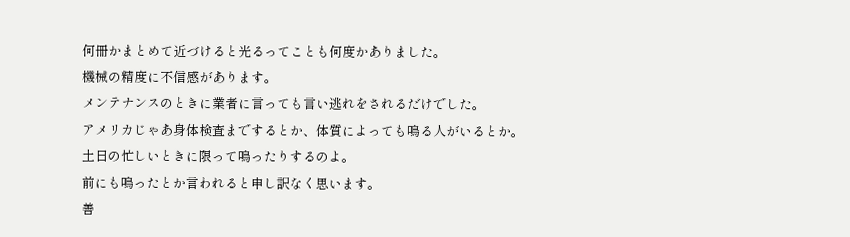何冊かまとめて近づけると光るってことも何度かありました。
機械の精度に不信感があります。
メンテナンスのときに業者に言っても言い逃れをされるだけでした。
アメリカじゃあ身体検査までするとか、体質によっても鳴る人がいるとか。
土日の忙しいときに限って鳴ったりするのよ。
前にも鳴ったとか言われると申し訳なく思います。
善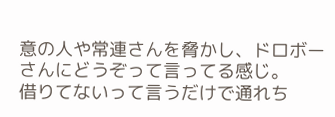意の人や常連さんを脅かし、ドロボーさんにどうぞって言ってる感じ。
借りてないって言うだけで通れち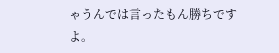ゃうんでは言ったもん勝ちですよ。